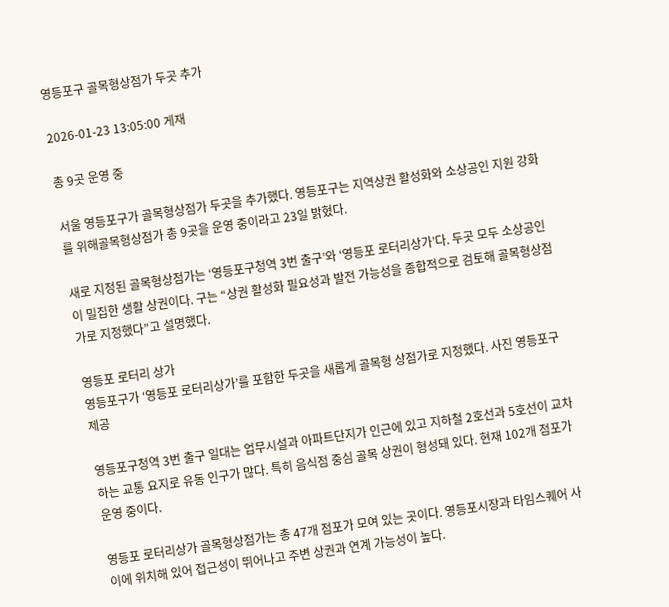영등포구 골목형상점가 두곳 추가

2026-01-23 13:05:00 게재

총 9곳 운영 중

서울 영등포구가 골목형상점가 두곳을 추가했다. 영등포구는 지역상권 활성화와 소상공인 지원 강화를 위해골목형상점가 총 9곳을 운영 중이라고 23일 밝혔다.

새로 지정된 골목형상점가는 ‘영등포구청역 3번 출구’와 ‘영등포 로터리상가’다. 두곳 모두 소상공인이 밀집한 생활 상권이다. 구는 “상권 활성화 필요성과 발전 가능성을 종합적으로 검토해 골목형상점가로 지정했다”고 설명했다.

영등포 로터리 상가
영등포구가 ‘영등포 로터리상가’를 포함한 두곳을 새롭게 골목형 상점가로 지정했다. 사진 영등포구 제공

영등포구청역 3번 출구 일대는 업무시설과 아파트단지가 인근에 있고 지하철 2호선과 5호선이 교차하는 교통 요지로 유동 인구가 많다. 특히 음식점 중심 골목 상권이 형성돼 있다. 현재 102개 점포가 운영 중이다.

영등포 로터리상가 골목형상점가는 총 47개 점포가 모여 있는 곳이다. 영등포시장과 타임스퀘어 사이에 위치해 있어 접근성이 뛰어나고 주변 상권과 연계 가능성이 높다.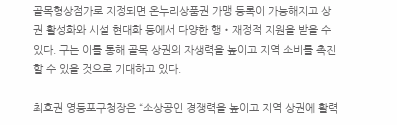골목형상점가로 지정되면 온누리상품권 가맹 등록이 가능해지고 상권 활성화와 시설 현대화 등에서 다양한 행‧재정적 지원을 받을 수 있다. 구는 이를 통해 골목 상권의 자생력을 높이고 지역 소비를 촉진할 수 있을 것으로 기대하고 있다.

최호권 영등포구청장은 “소상공인 경쟁력을 높이고 지역 상권에 활력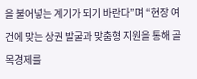을 불어넣는 계기가 되기 바란다”며 “현장 여건에 맞는 상권 발굴과 맞춤형 지원을 통해 골목경제를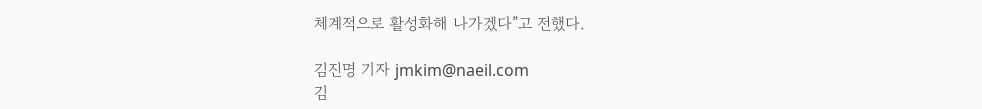체계적으로 활성화해 나가겠다”고 전했다.

김진명 기자 jmkim@naeil.com
김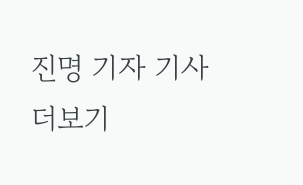진명 기자 기사 더보기